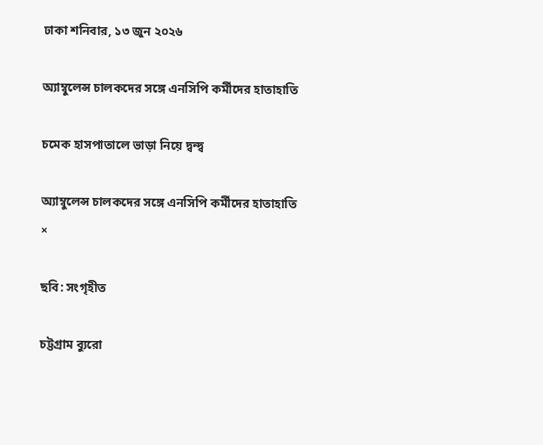ঢাকা শনিবার, ১৩ জুন ২০২৬

অ্যাম্বুলেন্স চালকদের সঙ্গে এনসিপি কর্মীদের হাতাহাতি

চমেক হাসপাতালে ভাড়া নিয়ে দ্বন্দ্ব

অ্যাম্বুলেন্স চালকদের সঙ্গে এনসিপি কর্মীদের হাতাহাতি
×

ছবি: সংগৃহীত

চট্টগ্রাম ব্যুরো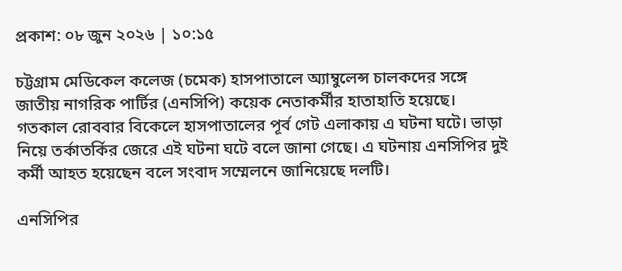প্রকাশ: ০৮ জুন ২০২৬ | ১০:১৫

চট্টগ্রাম মেডিকেল কলেজ (চমেক) হাসপাতালে অ্যাম্বুলেন্স চালকদের সঙ্গে জাতীয় নাগরিক পার্টির (এনসিপি) কয়েক নেতাকর্মীর হাতাহাতি হয়েছে। গতকাল রোববার বিকেলে হাসপাতালের পূর্ব গেট এলাকায় এ ঘটনা ঘটে। ভাড়া নিয়ে তর্কাতর্কির জেরে এই ঘটনা ঘটে বলে জানা গেছে। এ ঘটনায় এনসিপির দুই কর্মী আহত হয়েছেন বলে সংবাদ সম্মেলনে জানিয়েছে দলটি।

এনসিপির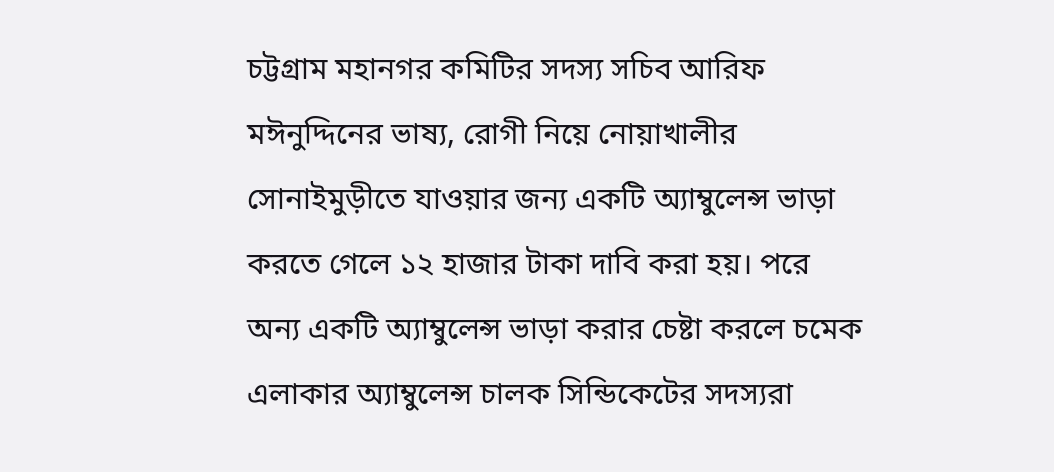চট্টগ্রাম মহানগর কমিটির সদস্য সচিব আরিফ মঈনুদ্দিনের ভাষ্য, রোগী নিয়ে নোয়াখালীর সোনাইমুড়ীতে যাওয়ার জন্য একটি অ্যাম্বুলেন্স ভাড়া করতে গেলে ১২ হাজার টাকা দাবি করা হয়। পরে অন্য একটি অ্যাম্বুলেন্স ভাড়া করার চেষ্টা করলে চমেক এলাকার অ্যাম্বুলেন্স চালক সিন্ডিকেটের সদস্যরা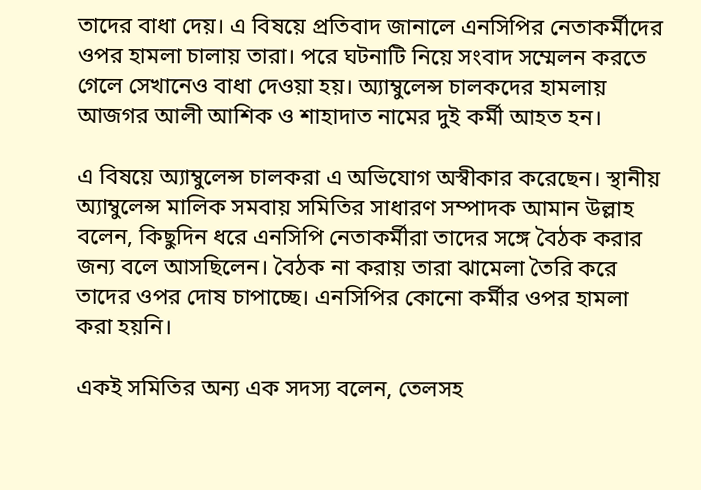তাদের বাধা দেয়। এ বিষয়ে প্রতিবাদ জানালে এনসিপির নেতাকর্মীদের ওপর হামলা চালায় তারা। পরে ঘটনাটি নিয়ে সংবাদ সম্মেলন করতে গেলে সেখানেও বাধা দেওয়া হয়। অ্যাম্বুলেন্স চালকদের হামলায় আজগর আলী আশিক ও শাহাদাত নামের দুই কর্মী আহত হন।

এ বিষয়ে অ্যাম্বুলেন্স চালকরা এ অভিযোগ অস্বীকার করেছেন। স্থানীয় অ্যাম্বুলেন্স মালিক সমবায় সমিতির সাধারণ সম্পাদক আমান উল্লাহ বলেন, কিছুদিন ধরে এনসিপি নেতাকর্মীরা তাদের সঙ্গে বৈঠক করার জন্য বলে আসছিলেন। বৈঠক না করায় তারা ঝামেলা তৈরি করে তাদের ওপর দোষ চাপাচ্ছে। এনসিপির কোনো কর্মীর ওপর হামলা করা হয়নি।

একই সমিতির অন্য এক সদস্য বলেন, তেলসহ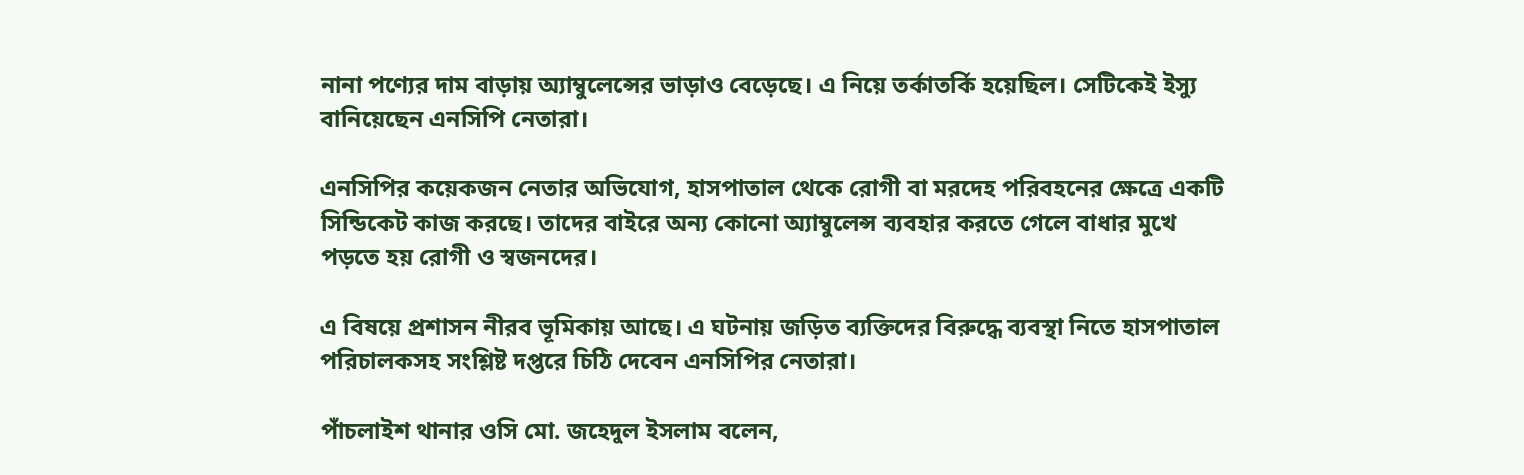নানা পণ্যের দাম বাড়ায় অ্যাম্বুলেন্সের ভাড়াও বেড়েছে। এ নিয়ে তর্কাতর্কি হয়েছিল। সেটিকেই ইস্যু বানিয়েছেন এনসিপি নেতারা।

এনসিপির কয়েকজন নেতার অভিযোগ, হাসপাতাল থেকে রোগী বা মরদেহ পরিবহনের ক্ষেত্রে একটি সিন্ডিকেট কাজ করছে। তাদের বাইরে অন্য কোনো অ্যাম্বুলেন্স ব্যবহার করতে গেলে বাধার মুখে পড়তে হয় রোগী ও স্বজনদের।

এ বিষয়ে প্রশাসন নীরব ভূমিকায় আছে। এ ঘটনায় জড়িত ব্যক্তিদের বিরুদ্ধে ব্যবস্থা নিতে হাসপাতাল পরিচালকসহ সংশ্লিষ্ট দপ্তরে চিঠি দেবেন এনসিপির নেতারা।

পাঁচলাইশ থানার ওসি মো. জহেদুল ইসলাম বলেন,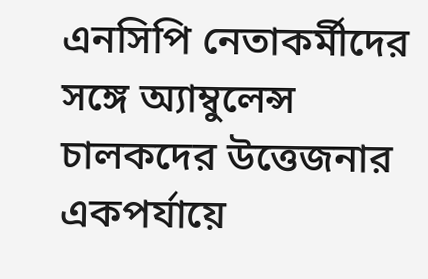এনসিপি নেতাকর্মীদের সঙ্গে অ্যাম্বুলেন্স চালকদের উত্তেজনার একপর্যায়ে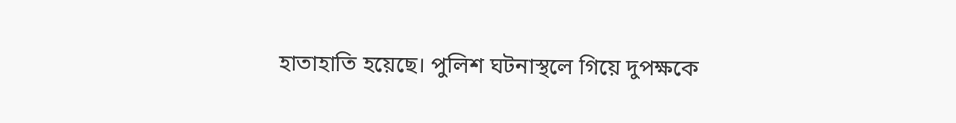হাতাহাতি হয়েছে। পুলিশ ঘটনাস্থলে গিয়ে দুপক্ষকে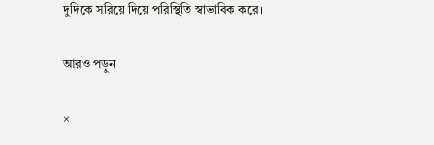দুদিকে সরিয়ে দিয়ে পরিস্থিতি স্বাভাবিক করে।

আরও পড়ুন

×